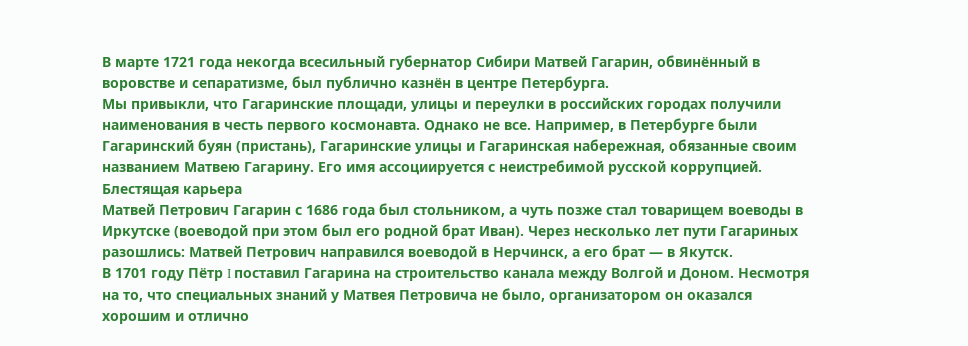В марте 1721 года некогда всесильный губернатор Сибири Матвей Гагарин, обвинённый в воровстве и сепаратизме, был публично казнён в центре Петербурга.
Мы привыкли, что Гагаринские площади, улицы и переулки в российских городах получили наименования в честь первого космонавта. Однако не все. Например, в Петербурге были Гагаринский буян (пристань), Гагаринские улицы и Гагаринская набережная, обязанные своим названием Матвею Гагарину. Его имя ассоциируется с неистребимой русской коррупцией.
Блестящая карьера
Матвей Петрович Гагарин с 1686 года был стольником, а чуть позже стал товарищем воеводы в Иркутске (воеводой при этом был его родной брат Иван). Через несколько лет пути Гагариных разошлись: Матвей Петрович направился воеводой в Нерчинск, а его брат — в Якутск.
В 1701 году Пётр I поставил Гагарина на строительство канала между Волгой и Доном. Несмотря на то, что специальных знаний у Матвея Петровича не было, организатором он оказался хорошим и отлично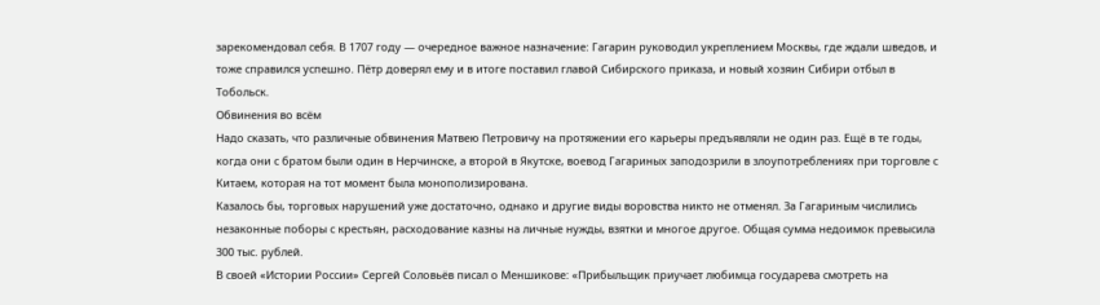зарекомендовал себя. В 1707 году — очередное важное назначение: Гагарин руководил укреплением Москвы, где ждали шведов, и тоже справился успешно. Пётр доверял ему и в итоге поставил главой Сибирского приказа, и новый хозяин Сибири отбыл в Тобольск.
Обвинения во всём
Надо сказать, что различные обвинения Матвею Петровичу на протяжении его карьеры предъявляли не один раз. Ещё в те годы, когда они с братом были один в Нерчинске, а второй в Якутске, воевод Гагариных заподозрили в злоупотреблениях при торговле с Китаем, которая на тот момент была монополизирована.
Казалось бы, торговых нарушений уже достаточно, однако и другие виды воровства никто не отменял. За Гагариным числились незаконные поборы с крестьян, расходование казны на личные нужды, взятки и многое другое. Общая сумма недоимок превысила 300 тыс. рублей.
В своей «Истории России» Сергей Соловьёв писал о Меншикове: «Прибыльщик приучает любимца государева смотреть на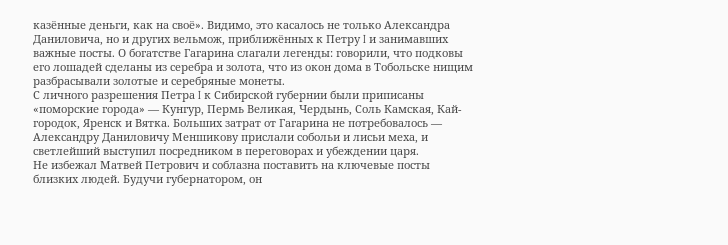казённые деньги, как на своё». Видимо, это касалось не только Александра Даниловича, но и других вельмож, приближённых к Петру I и занимавших важные посты. О богатстве Гагарина слагали легенды: говорили, что подковы его лошадей сделаны из серебра и золота, что из окон дома в Тобольске нищим разбрасывали золотые и серебряные монеты.
С личного разрешения Петра I к Сибирской губернии были приписаны «поморские города» — Кунгур, Пермь Великая, Чердынь, Соль Камская, Кай-городок, Яренск и Вятка. Больших затрат от Гагарина не потребовалось — Александру Даниловичу Меншикову прислали собольи и лисьи меха, и светлейший выступил посредником в переговорах и убеждении царя.
Не избежал Матвей Петрович и соблазна поставить на ключевые посты близких людей. Будучи губернатором, он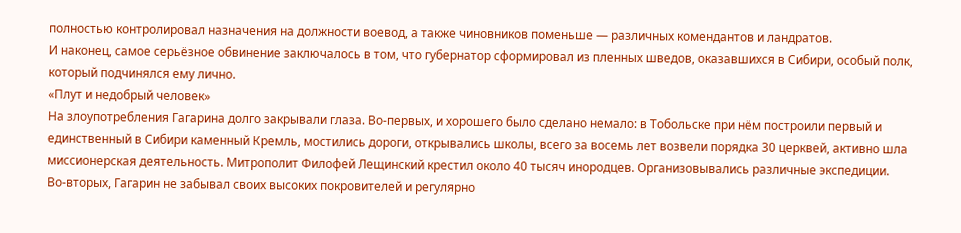полностью контролировал назначения на должности воевод, а также чиновников поменьше — различных комендантов и ландратов.
И наконец, самое серьёзное обвинение заключалось в том, что губернатор сформировал из пленных шведов, оказавшихся в Сибири, особый полк, который подчинялся ему лично.
«Плут и недобрый человек»
На злоупотребления Гагарина долго закрывали глаза. Во-первых, и хорошего было сделано немало: в Тобольске при нём построили первый и единственный в Сибири каменный Кремль, мостились дороги, открывались школы, всего за восемь лет возвели порядка 30 церквей, активно шла миссионерская деятельность. Митрополит Филофей Лещинский крестил около 40 тысяч инородцев. Организовывались различные экспедиции.
Во-вторых, Гагарин не забывал своих высоких покровителей и регулярно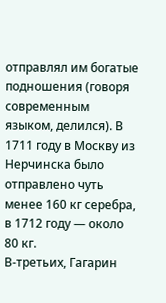отправлял им богатые подношения (говоря современным языком, делился). В 1711 году в Москву из Нерчинска было отправлено чуть менее 160 кг серебра, в 1712 году — около 80 кг.
В-третьих, Гагарин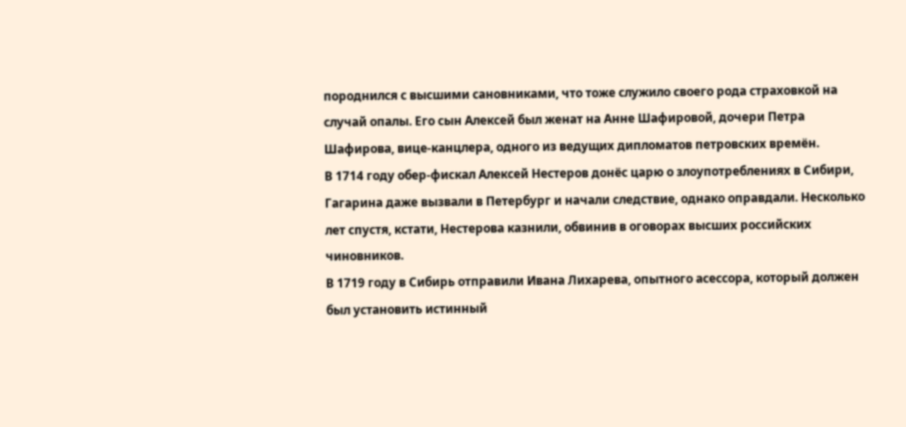породнился с высшими сановниками, что тоже служило своего рода страховкой на случай опалы. Его сын Алексей был женат на Анне Шафировой, дочери Петра Шафирова, вице-канцлера, одного из ведущих дипломатов петровских времён.
В 1714 году обер-фискал Алексей Нестеров донёс царю о злоупотреблениях в Сибири, Гагарина даже вызвали в Петербург и начали следствие, однако оправдали. Несколько лет спустя, кстати, Нестерова казнили, обвинив в оговорах высших российских чиновников.
В 1719 году в Сибирь отправили Ивана Лихарева, опытного асессора, который должен был установить истинный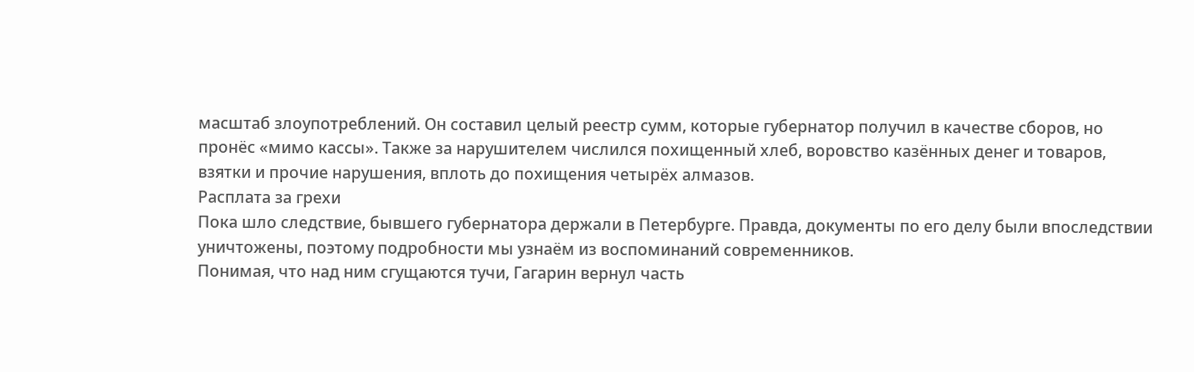масштаб злоупотреблений. Он составил целый реестр сумм, которые губернатор получил в качестве сборов, но пронёс «мимо кассы». Также за нарушителем числился похищенный хлеб, воровство казённых денег и товаров, взятки и прочие нарушения, вплоть до похищения четырёх алмазов.
Расплата за грехи
Пока шло следствие, бывшего губернатора держали в Петербурге. Правда, документы по его делу были впоследствии уничтожены, поэтому подробности мы узнаём из воспоминаний современников.
Понимая, что над ним сгущаются тучи, Гагарин вернул часть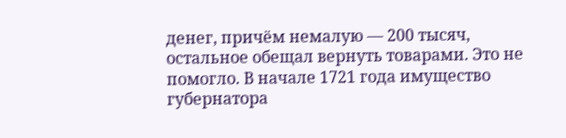денег, причём немалую — 200 тысяч, остальное обещал вернуть товарами. Это не помогло. В начале 1721 года имущество губернатора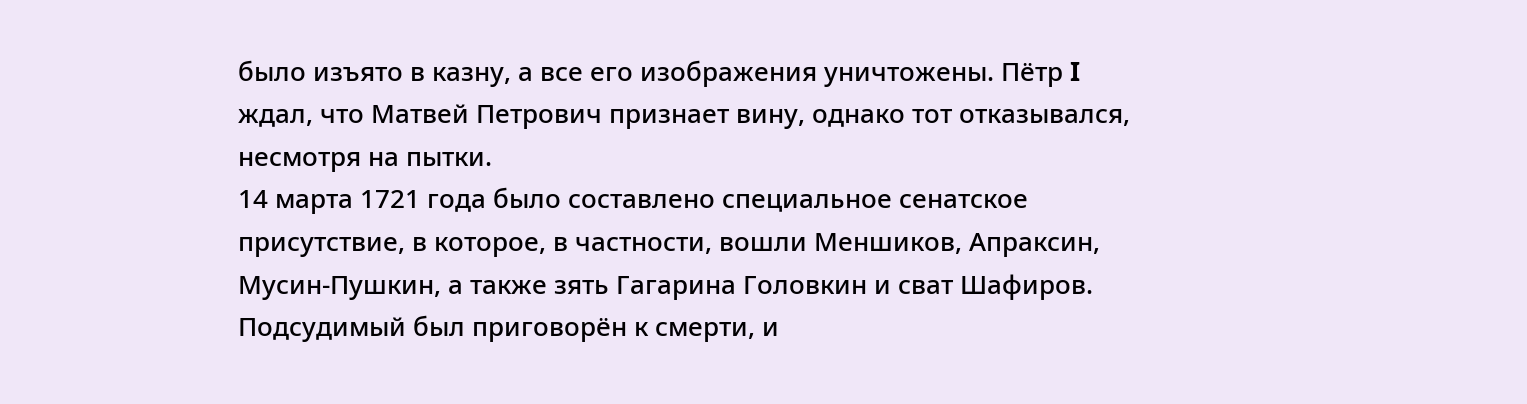было изъято в казну, а все его изображения уничтожены. Пётр I ждал, что Матвей Петрович признает вину, однако тот отказывался, несмотря на пытки.
14 марта 1721 года было составлено специальное сенатское присутствие, в которое, в частности, вошли Меншиков, Апраксин, Мусин-Пушкин, а также зять Гагарина Головкин и сват Шафиров. Подсудимый был приговорён к смерти, и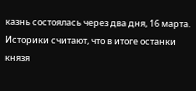казнь состоялась через два дня, 16 марта.
Историки считают, что в итоге останки князя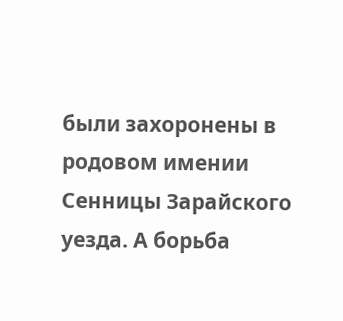были захоронены в родовом имении Сенницы Зарайского уезда. А борьба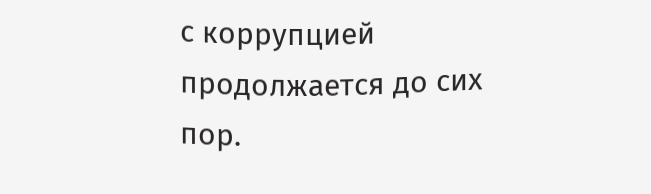с коррупцией продолжается до сих пор.